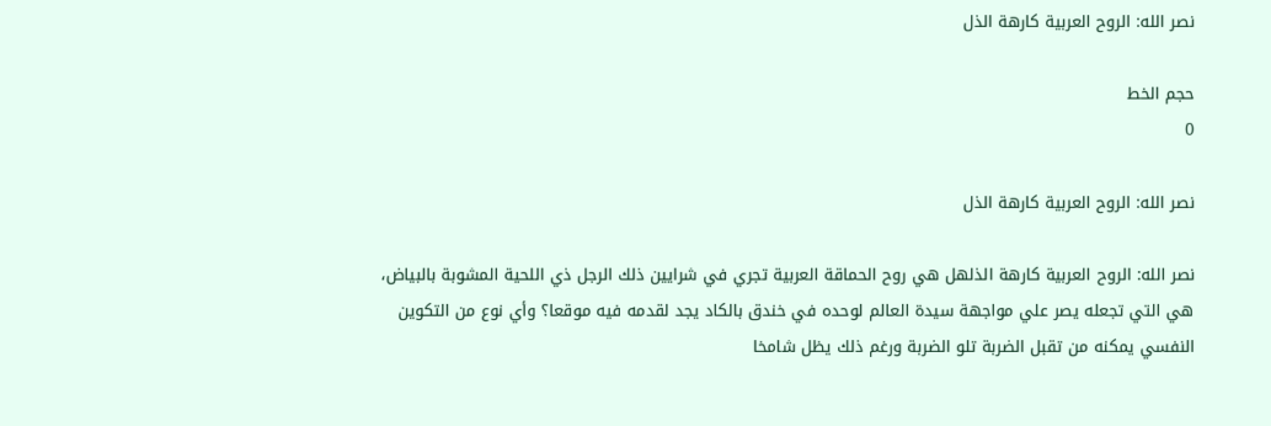نصر الله: الروح العربية كارهة الذل

حجم الخط
0

نصر الله: الروح العربية كارهة الذل

نصر الله: الروح العربية كارهة الذلهل هي روح الحماقة العربية تجري في شرايين ذلك الرجل ذي اللحية المشوبة بالبياض، هي التي تجعله يصر علي مواجهة سيدة العالم لوحده في خندق بالكاد يجد لقدمه فيه موقعا؟ وأي نوع من التكوين النفسي يمكنه من تقبل الضربة تلو الضربة ورغم ذلك يظل شامخا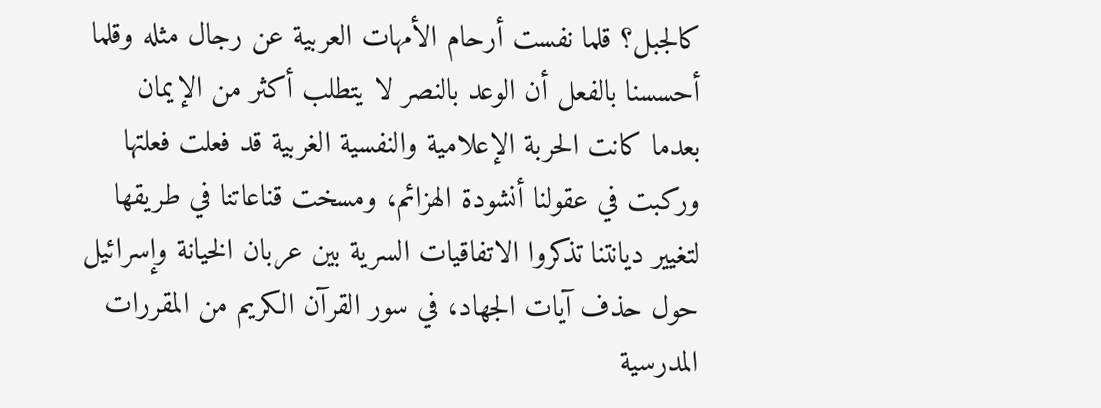كالجبل؟ قلما نفست أرحام الأمهات العربية عن رجال مثله وقلما أحسسنا بالفعل أن الوعد بالنصر لا يتطلب أكثر من الإيمان بعدما كانت الحربة الإعلامية والنفسية الغربية قد فعلت فعلتها وركبت في عقولنا أنشودة الهزائم، ومسخت قناعاتنا في طريقها لتغيير ديانتنا تذكروا الاتفاقيات السرية بين عربان الخيانة وإسرائيل حول حذف آيات الجهاد، في سور القرآن الكريم من المقررات المدرسية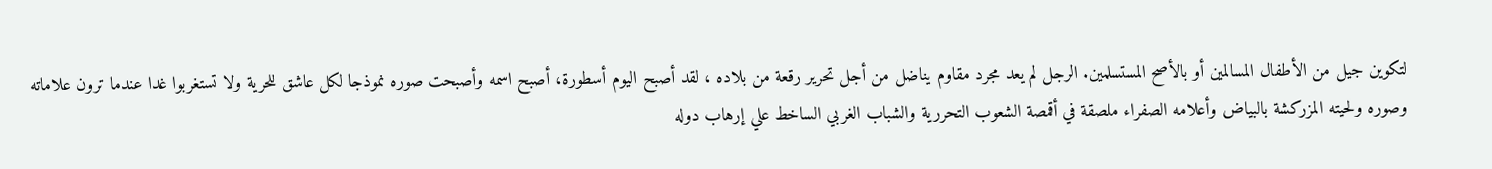لتكوين جيل من الأطفال المسالمين أو بالأصح المستسلمين. الرجل لم يعد مجرد مقاوم يناضل من أجل تحرير رقعة من بلاده ، لقد أصبح اليوم أسطورة، أصبح اسمه وأصبحت صوره نموذجا لكل عاشق للحرية ولا تستغربوا غدا عندما ترون علاماته وصوره ولحيته المزركشة بالبياض وأعلامه الصفراء ملصقة في أقمصة الشعوب التحررية والشباب الغربي الساخط علي إرهاب دوله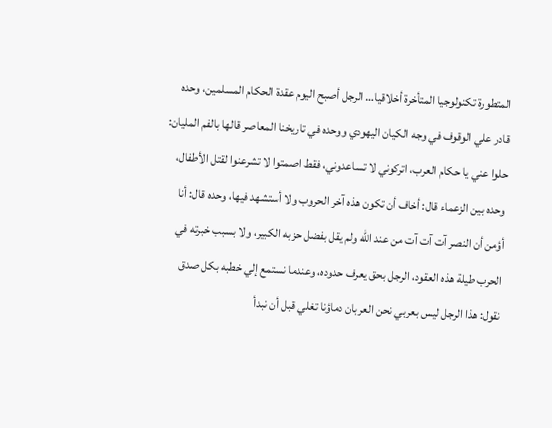المتطورة تكنولوجيا المتأخرة أخلاقيا… الرجل أصبح اليوم عقدة الحكام المسلمين، وحده قادر علي الوقوف في وجه الكيان اليهودي ووحده في تاريخنا المعاصر قالها بالفم المليان: حلوا عني يا حكام العرب، اتركوني لا تساعدوني، فقط اصمتوا لا تشرعنوا لقتل الأطفال، وحده بين الزعماء قال: أخاف أن تكون هذه آخر الحروب ولا أستشهد فيها، وحده قال: أنا أؤمن أن النصر آت آت آت من عند الله ولم يقل بفضل حزبه الكبير، ولا بسبب خبرته في الحرب طيلة هذه العقود، الرجل بحق يعرف حدوده، وعندما نستمع إلي خطبه بكل صدق نقول: هذا الرجل ليس بعربي نحن العربان دماؤنا تغلي قبل أن نبدأ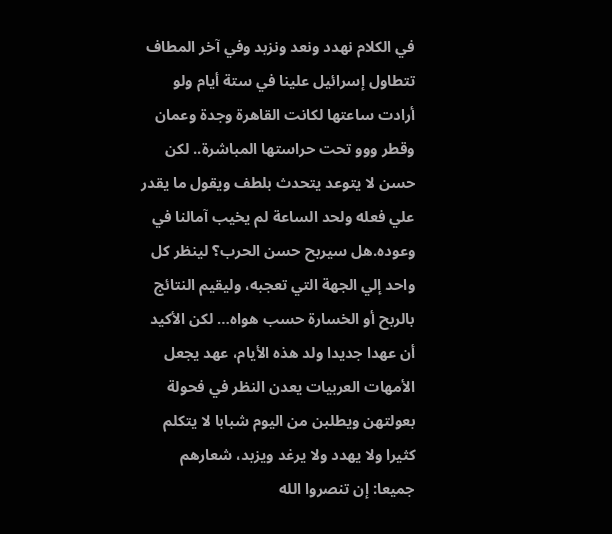في الكلام نهدد ونعد ونزبد وفي آخر المطاف تتطاول إسرائيل علينا في ستة أيام ولو أرادت ساعتها لكانت القاهرة وجدة وعمان وقطر ووو تحت حراستها المباشرة.. لكن حسن لا يتوعد يتحدث بلطف ويقول ما يقدر علي فعله ولحد الساعة لم يخيب آمالنا في وعوده.هل سيربح حسن الحرب؟ لينظر كل واحد إلي الجهة التي تعجبه، وليقيم النتائج بالربح أو الخسارة حسب هواه… لكن الأكيد أن عهدا جديدا ولد هذه الأيام، عهد يجعل الأمهات العربيات يعدن النظر في فحولة بعولتهن ويطلبن من اليوم شبابا لا يتكلم كثيرا ولا يهدد ولا يرغد ويزبد، شعارهم جميعا: إن تنصروا الله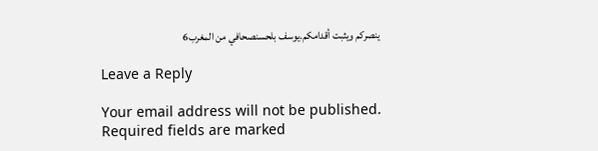ينصركم ويثبت أقدامكم.يوسف بلحسنصحافي من المغرب6

Leave a Reply

Your email address will not be published. Required fields are marked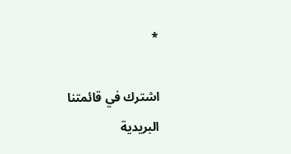*

اشترك في قائمتنا البريدية